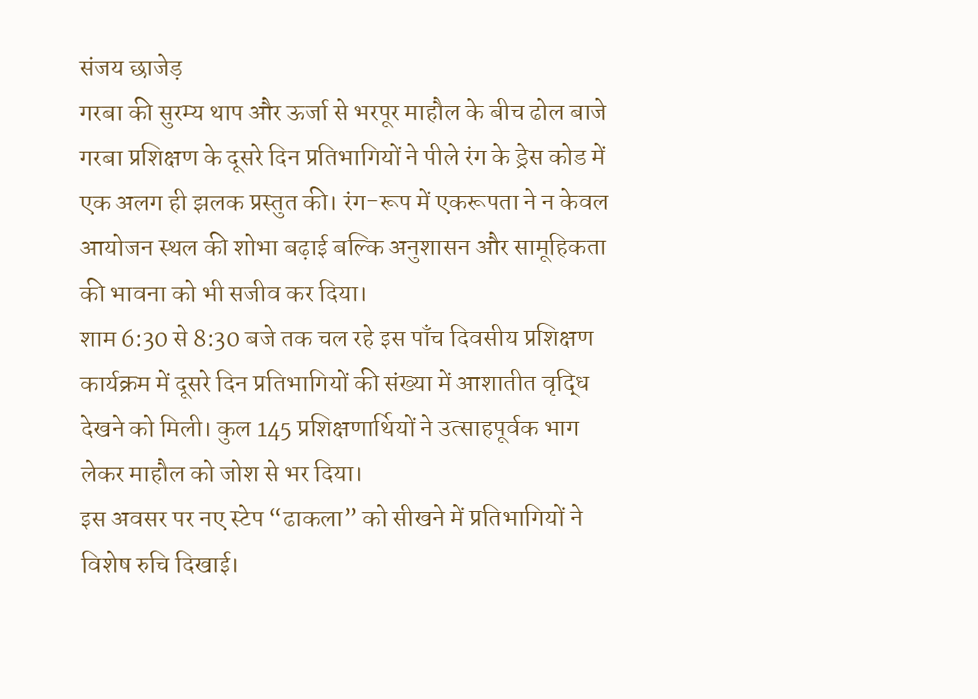संजय छाजेड़
गरबा की सुरम्य थाप और ऊर्जा से भरपूर माहौल के बीच ढोल बाजे गरबा प्रशिक्षण के दूसरे दिन प्रतिभागियों ने पीले रंग के ड्रेस कोड में एक अलग ही झलक प्रस्तुत की। रंग-रूप में एकरूपता ने न केवल आयोजन स्थल की शोभा बढ़ाई बल्कि अनुशासन और सामूहिकता की भावना को भी सजीव कर दिया।
शाम 6:30 से 8:30 बजे तक चल रहे इस पाँच दिवसीय प्रशिक्षण कार्यक्रम में दूसरे दिन प्रतिभागियों की संख्या में आशातीत वृद्धि देखने को मिली। कुल 145 प्रशिक्षणार्थियों ने उत्साहपूर्वक भाग लेकर माहौल को जोश से भर दिया।
इस अवसर पर नए स्टेप “ढाकला” को सीखने में प्रतिभागियों ने विशेष रुचि दिखाई।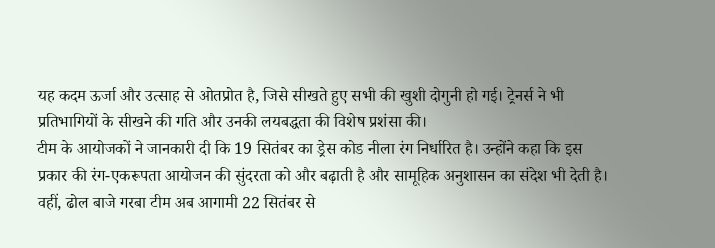यह कदम ऊर्जा और उत्साह से ओतप्रोत है, जिसे सीखते हुए सभी की खुशी दोगुनी हो गई। ट्रेनर्स ने भी प्रतिभागियों के सीखने की गति और उनकी लयबद्धता की विशेष प्रशंसा की।
टीम के आयोजकों ने जानकारी दी कि 19 सितंबर का ड्रेस कोड नीला रंग निर्धारित है। उन्होंने कहा कि इस प्रकार की रंग-एकरूपता आयोजन की सुंदरता को और बढ़ाती है और सामूहिक अनुशासन का संदेश भी देती है।
वहीं, ढोल बाजे गरबा टीम अब आगामी 22 सितंबर से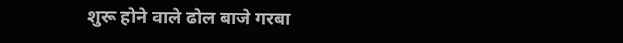शुरू होने वाले ढोल बाजे गरबा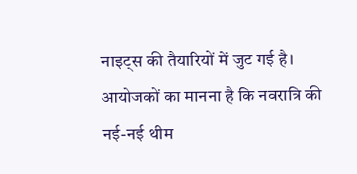नाइट्स की तैयारियों में जुट गई है। आयोजकों का मानना है कि नवरात्रि की नई-नई थीम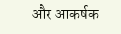और आकर्षक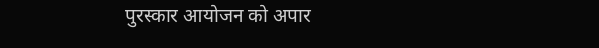पुरस्कार आयोजन को अपार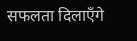सफलता दिलाएँगे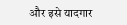और इसे यादगार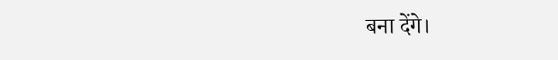बना देंगे।